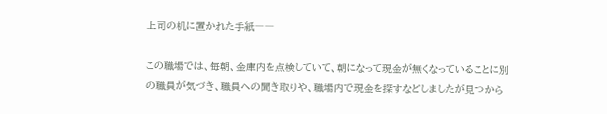上司の机に置かれた手紙――

この職場では、毎朝、金庫内を点検していて、朝になって現金が無くなっていることに別の職員が気づき、職員への聞き取りや、職場内で現金を探すなどしましたが見つから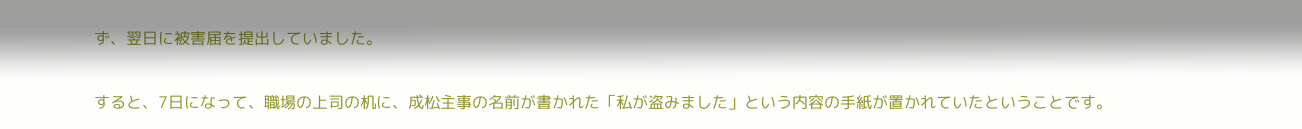ず、翌日に被害届を提出していました。

すると、7日になって、職場の上司の机に、成松主事の名前が書かれた「私が盗みました」という内容の手紙が置かれていたということです。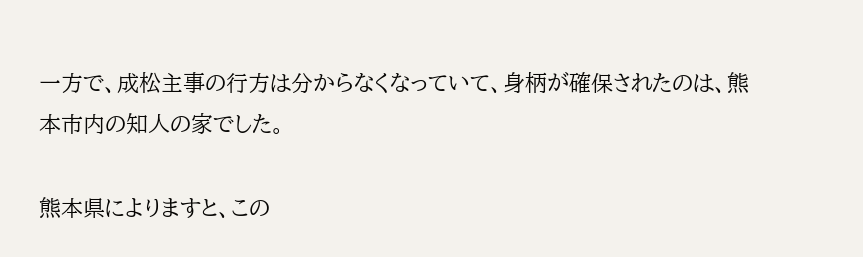一方で、成松主事の行方は分からなくなっていて、身柄が確保されたのは、熊本市内の知人の家でした。

熊本県によりますと、この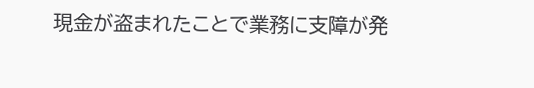現金が盗まれたことで業務に支障が発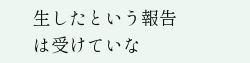生したという報告は受けていな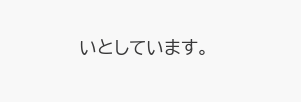いとしています。